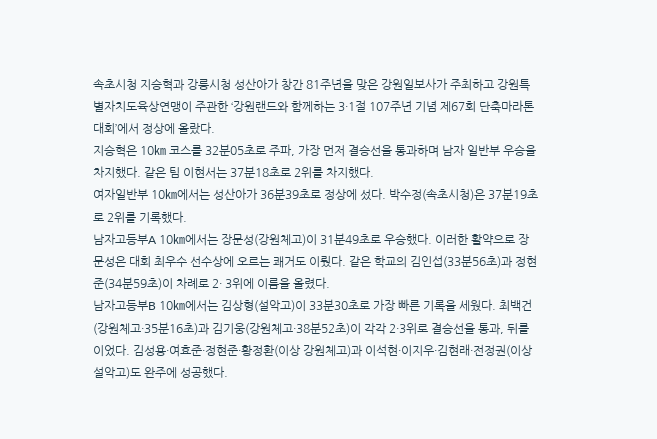속초시청 지승혁과 강릉시청 성산아가 창간 81주년을 맞은 강원일보사가 주최하고 강원특별자치도육상연맹이 주관한 ‘강원랜드와 함께하는 3·1절 107주년 기념 제67회 단축마라톤대회’에서 정상에 올랐다.
지승혁은 10㎞ 코스를 32분05초로 주파, 가장 먼저 결승선을 통과하며 남자 일반부 우승을 차지했다. 같은 팀 이현서는 37분18초로 2위를 차지했다.
여자일반부 10㎞에서는 성산아가 36분39초로 정상에 섰다. 박수정(속초시청)은 37분19초로 2위를 기록했다.
남자고등부A 10㎞에서는 장문성(강원체고)이 31분49초로 우승했다. 이러한 활약으로 장문성은 대회 최우수 선수상에 오르는 쾌거도 이뤘다. 같은 학교의 김인섭(33분56초)과 정현준(34분59초)이 차례로 2· 3위에 이름을 올렸다.
남자고등부B 10㎞에서는 김상형(설악고)이 33분30초로 가장 빠른 기록을 세웠다. 최백건(강원체고·35분16초)과 김기웅(강원체고·38분52초)이 각각 2·3위로 결승선을 통과, 뒤를 이었다. 김성용·여효준·정현준·황정환(이상 강원체고)과 이석현·이지우·김현래·전정권(이상 설악고)도 완주에 성공했다.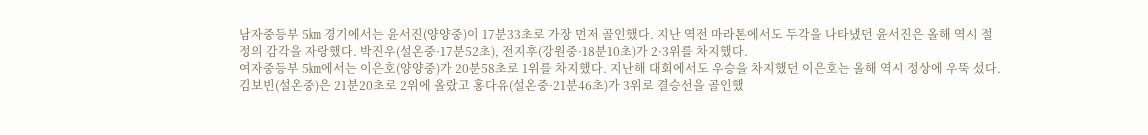남자중등부 5㎞ 경기에서는 윤서진(양양중)이 17분33초로 가장 먼저 골인했다. 지난 역전 마라톤에서도 두각을 나타냈던 윤서진은 올해 역시 절정의 감각을 자랑했다. 박진우(설온중·17분52초), 전지후(강원중·18분10초)가 2·3위를 차지했다.
여자중등부 5㎞에서는 이은호(양양중)가 20분58초로 1위를 차지했다. 지난해 대회에서도 우승을 차지했던 이은호는 올해 역시 정상에 우뚝 섰다. 김보빈(설온중)은 21분20초로 2위에 올랐고 홍다유(설온중·21분46초)가 3위로 결승선을 골인했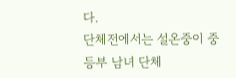다.
단체전에서는 설온중이 중등부 남녀 단체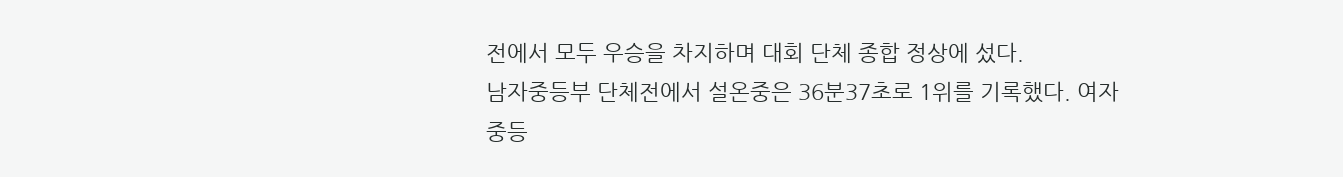전에서 모두 우승을 차지하며 대회 단체 종합 정상에 섰다.
남자중등부 단체전에서 설온중은 36분37초로 1위를 기록했다. 여자중등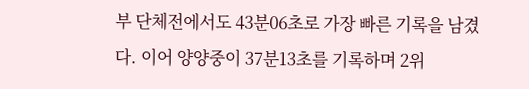부 단체전에서도 43분06초로 가장 빠른 기록을 남겼다. 이어 양양중이 37분13초를 기록하며 2위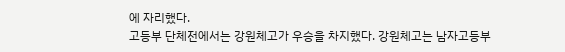에 자리했다.
고등부 단체전에서는 강원체고가 우승을 차지했다. 강원체고는 남자고등부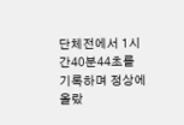단체전에서 1시간40분44초를 기록하며 정상에 올랐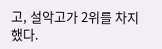고, 설악고가 2위를 차지했다.